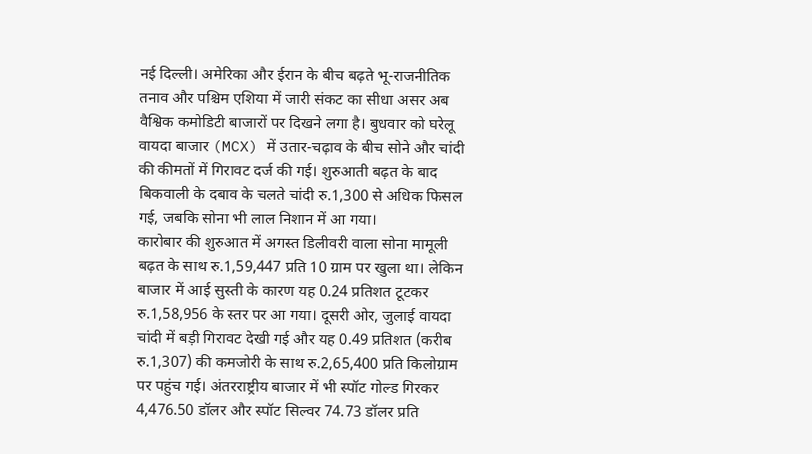नई दिल्ली। अमेरिका और ईरान के बीच बढ़ते भू-राजनीतिक तनाव और पश्चिम एशिया में जारी संकट का सीधा असर अब वैश्विक कमोडिटी बाजारों पर दिखने लगा है। बुधवार को घरेलू वायदा बाजार (MCX) में उतार-चढ़ाव के बीच सोने और चांदी की कीमतों में गिरावट दर्ज की गई। शुरुआती बढ़त के बाद बिकवाली के दबाव के चलते चांदी रु.1,300 से अधिक फिसल गई, जबकि सोना भी लाल निशान में आ गया।
कारोबार की शुरुआत में अगस्त डिलीवरी वाला सोना मामूली बढ़त के साथ रु.1,59,447 प्रति 10 ग्राम पर खुला था। लेकिन बाजार में आई सुस्ती के कारण यह 0.24 प्रतिशत टूटकर रु.1,58,956 के स्तर पर आ गया। दूसरी ओर, जुलाई वायदा चांदी में बड़ी गिरावट देखी गई और यह 0.49 प्रतिशत (करीब रु.1,307) की कमजोरी के साथ रु.2,65,400 प्रति किलोग्राम पर पहुंच गई। अंतरराष्ट्रीय बाजार में भी स्पॉट गोल्ड गिरकर 4,476.50 डॉलर और स्पॉट सिल्वर 74.73 डॉलर प्रति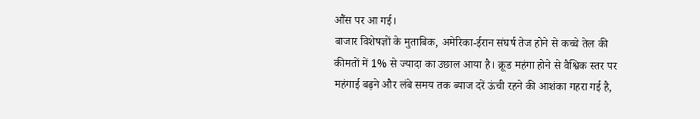औंस पर आ गई।
बाजार विशेषज्ञों के मुताबिक, अमेरिका-ईरान संघर्ष तेज होने से कच्चे तेल की कीमतों में 1% से ज्यादा का उछाल आया है। क्रूड महंगा होने से वैश्विक स्तर पर महंगाई बढ़ने और लंबे समय तक ब्याज दरें ऊंची रहने की आशंका गहरा गई है,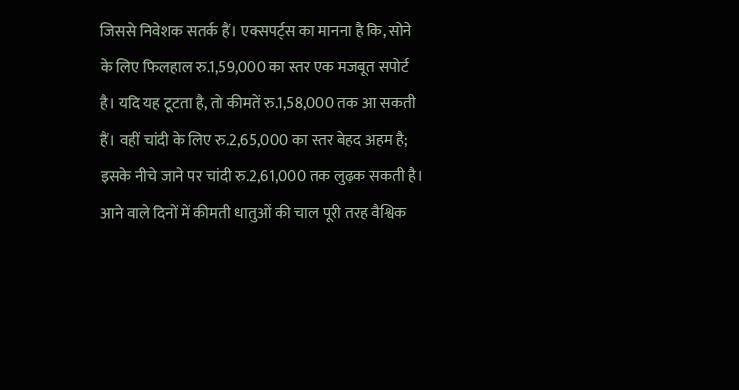जिससे निवेशक सतर्क हैं। एक्सपर्ट्स का मानना है कि, सोने के लिए फिलहाल रु.1,59,000 का स्तर एक मजबूत सपोर्ट है। यदि यह टूटता है, तो कीमतें रु.1,58,000 तक आ सकती हैं। वहीं चांदी के लिए रु.2,65,000 का स्तर बेहद अहम है; इसके नीचे जाने पर चांदी रु.2,61,000 तक लुढ़क सकती है। आने वाले दिनों में कीमती धातुओं की चाल पूरी तरह वैश्विक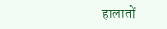हालातों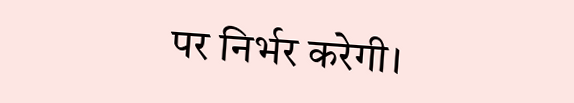पर निर्भर करेगी।